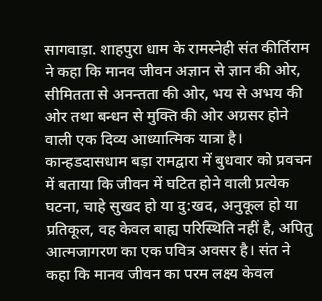सागवाड़ा. शाहपुरा धाम के रामस्नेही संत कीर्तिराम ने कहा कि मानव जीवन अज्ञान से ज्ञान की ओर, सीमितता से अनन्तता की ओर, भय से अभय की ओर तथा बन्धन से मुक्ति की ओर अग्रसर होने वाली एक दिव्य आध्यात्मिक यात्रा है। कान्हडदासधाम बड़ा रामद्वारा में बुधवार को प्रवचन में बताया कि जीवन में घटित होने वाली प्रत्येक घटना, चाहे सुखद हो या दु:खद, अनुकूल हो या प्रतिकूल, वह केवल बाह्य परिस्थिति नहीं है, अपितु आत्मजागरण का एक पवित्र अवसर है। संत ने कहा कि मानव जीवन का परम लक्ष्य केवल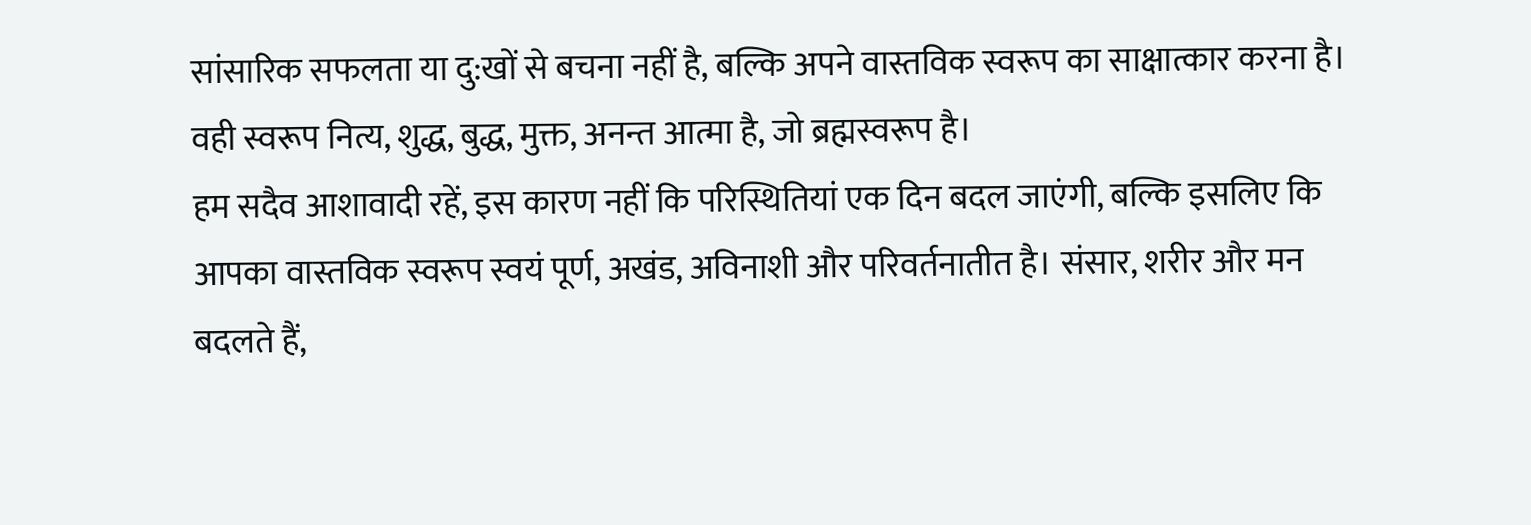सांसारिक सफलता या दु:खों से बचना नहीं है, बल्कि अपने वास्तविक स्वरूप का साक्षात्कार करना है। वही स्वरूप नित्य, शुद्ध, बुद्ध, मुक्त, अनन्त आत्मा है, जो ब्रह्मस्वरूप है।
हम सदैव आशावादी रहें, इस कारण नहीं कि परिस्थितियां एक दिन बदल जाएंगी, बल्कि इसलिए कि आपका वास्तविक स्वरूप स्वयं पूर्ण, अखंड, अविनाशी और परिवर्तनातीत है। संसार, शरीर और मन बदलते हैं,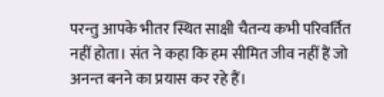परन्तु आपके भीतर स्थित साक्षी चैतन्य कभी परिवर्तित नहीं होता। संत ने कहा कि हम सीमित जीव नहीं हैं जो अनन्त बनने का प्रयास कर रहे हैं।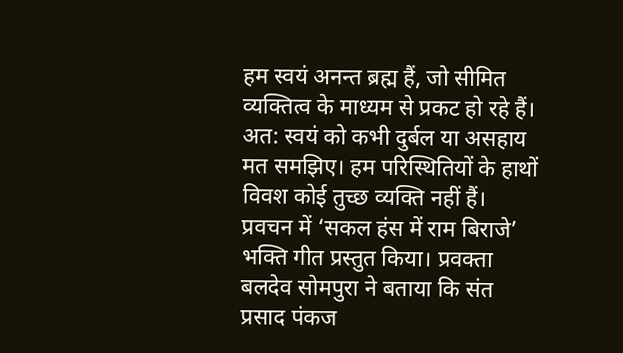हम स्वयं अनन्त ब्रह्म हैं, जो सीमित व्यक्तित्व के माध्यम से प्रकट हो रहे हैं। अत: स्वयं को कभी दुर्बल या असहाय मत समझिए। हम परिस्थितियों के हाथों विवश कोई तुच्छ व्यक्ति नहीं हैं। प्रवचन में ‘सकल हंस में राम बिराजे’ भक्ति गीत प्रस्तुत किया। प्रवक्ता बलदेव सोमपुरा ने बताया कि संत प्रसाद पंकज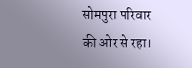सोमपुरा परिवार की ओर से रहा।